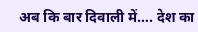अब कि बार दिवाली में…. देश का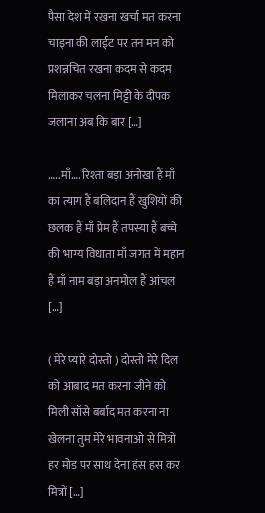पैसा देश में रखना खर्चा मत करना चाइना की लाईट पर तन मन को प्रशन्नचित रखना कदम से कदम मिलाकर चलना मिट्टी के दीपक जलाना अब कि बार […]

…..माँ…. रिश्ता बड़ा अनोखा हैं माँ का त्याग हैं बलिदान हैं खुशियों की छलक हैं माँ प्रेम हैं तपस्या हैं बच्चे की भाग्य विधाता माँ जगत में महान हैं माँ नाम बड़ा अनमोल हैं आंचल […]

( मेरे प्यारे दोस्तो ) दोस्तो मेरे दिल को आबाद मत करना जीने को मिली सॉसे बर्बाद मत करना ना खेलना तुम मेरे भावनाओ से मित्रो हर मोड पर साथ देना हंस हस कर मित्रों […]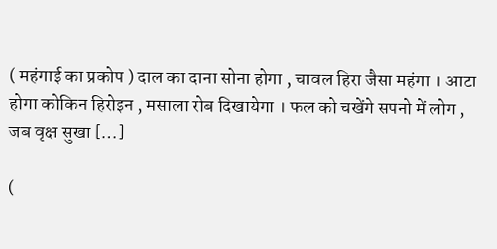( महंगाई का प्रकोप ) दाल का दाना सोना होगा , चावल हिरा जैसा महंगा । आटा होगा कोकिन हिरोइन , मसाला रोब दिखायेगा । फल को चखेंगे सपनो में लोग , जब वृक्ष सुखा […]

(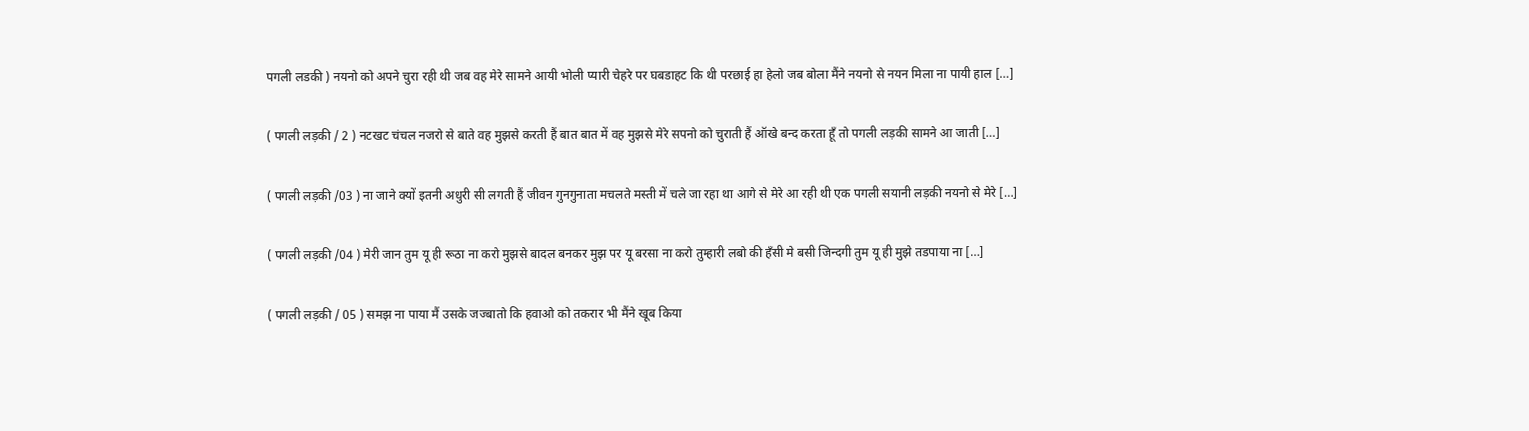पगली लडकी ) नयनो को अपने चुरा रही थी जब वह मेरे सामने आयी भोली प्यारी चेहरे पर घबडाहट कि थी परछाई हा हेलो जब बोला मैंने नयनो से नयन मिला ना पायी हाल […]

( पगली लड़की / 2 ) नटखट चंचल नजरो से बाते वह मुझसे करती हैं बात बात में वह मुझसे मेरे सपनो को चुराती हैं ऑखे बन्द करता हूँ तो पगली लड़की सामने आ जाती […]

( पगली लड़की /03 ) ना जाने क्यों इतनी अधुरी सी लगती हैं जीवन गुनगुनाता मचलते मस्ती में चले जा रहा था आगे से मेरे आ रही थी एक पगली सयानी लड़की नयनो से मेरे […]

( पगली लड़की /04 ) मेरी जान तुम यू ही रूठा ना करो मुझसे बादल बनकर मुझ पर यू बरसा ना करो तुम्हारी लबो की हँसी मे बसी जिन्दगी तुम यू ही मुझे तडपाया ना […]

( पगली लड़की / 05 ) समझ ना पाया मैं उसके जज्बातो कि हवाओ को तकरार भी मैंने खूब किया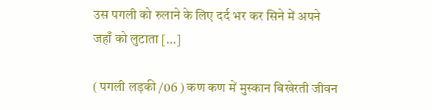उस पगली को रुलाने के लिए दर्द भर कर सिने में अपने जहाँ को लुटाता […]

( पगली लड़की /06 ) कण कण में मुस्कान बिखेरती जीवन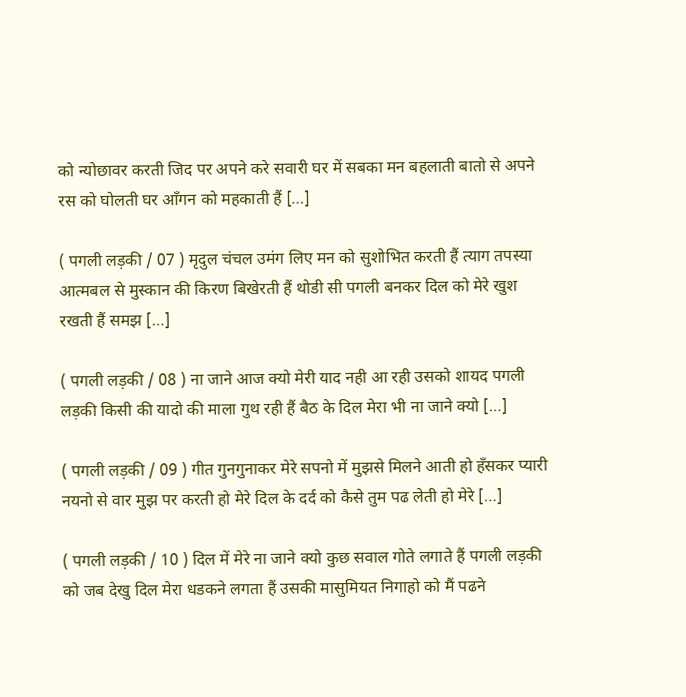को न्योछावर करती जिद पर अपने करे सवारी घर में सबका मन बहलाती बातो से अपने रस को घोलती घर आँगन को महकाती हैं […]

( पगली लड़की / 07 ) मृदुल चंचल उमंग लिए मन को सुशोभित करती हैं त्याग तपस्या आत्मबल से मुस्कान की किरण बिखेरती हैं थोडी सी पगली बनकर दिल को मेरे खुश रखती हैं समझ […]

( पगली लड़की / 08 ) ना जाने आज क्यो मेरी याद नही आ रही उसको शायद पगली लड़की किसी की यादो की माला गुथ रही हैं बैठ के दिल मेरा भी ना जाने क्यो […]

( पगली लड़की / 09 ) गीत गुनगुनाकर मेरे सपनो में मुझसे मिलने आती हो हँसकर प्यारी नयनो से वार मुझ पर करती हो मेरे दिल के दर्द को कैसे तुम पढ लेती हो मेरे […]

( पगली लड़की / 10 ) दिल में मेरे ना जाने क्यो कुछ सवाल गोते लगाते हैं पगली लड़की को जब देखु दिल मेरा धडकने लगता हैं उसकी मासुमियत निगाहो को मैं पढने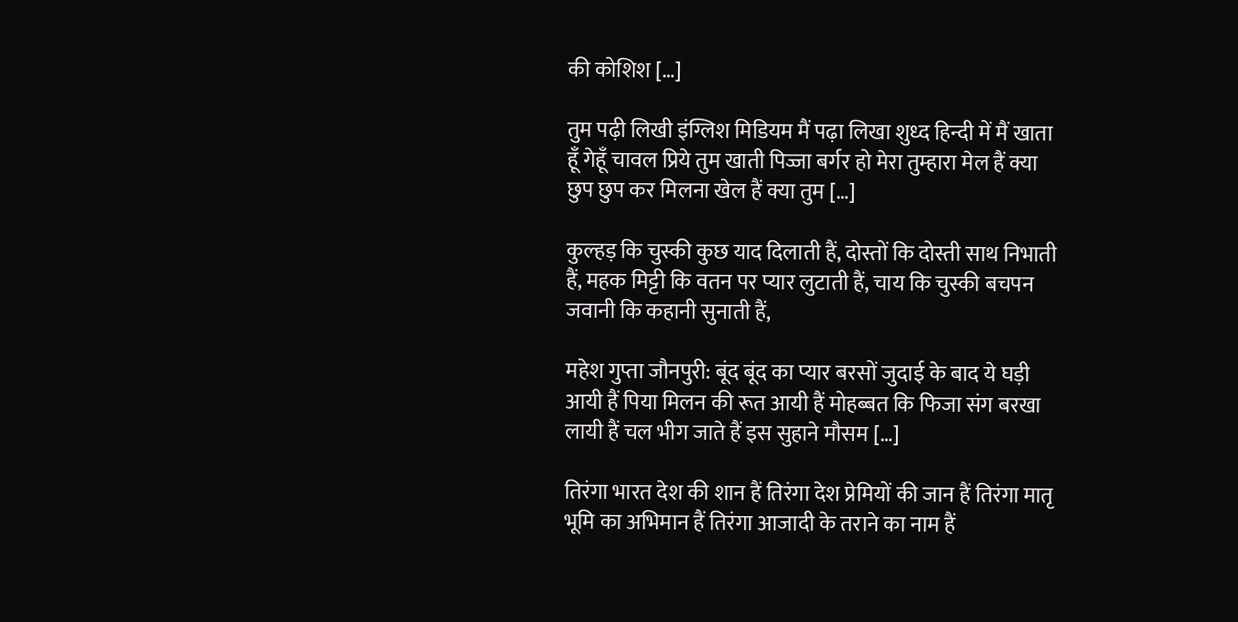की कोशिश […]

तुम पढ़ी लिखी इंग्लिश मिडियम मैं पढ़ा लिखा शुध्द हिन्दी में मैं खाता हूँ गेहूँ चावल प्रिये तुम खाती पिज्जा बर्गर हो मेरा तुम्हारा मेल हैं क्या छुप छुप कर मिलना खेल हैं क्या तुम […]

कुल्हड़ कि चुस्की कुछ याद दिलाती हैं, दोस्तों कि दोस्ती साथ निभाती हैं, महक मिट्टी कि वतन पर प्यार लुटाती हैं, चाय कि चुस्की बचपन जवानी कि कहानी सुनाती हैं,

महेश गुप्ता जौनपुरी: बूंद बूंद का प्यार बरसों जुदाई के बाद ये घड़ी आयी हैं पिया मिलन की रूत आयी हैं मोहब्बत कि फिजा संग बरखा लायी हैं चल भीग जाते हैं इस सुहाने मौसम […]

तिरंगा भारत देश की शान हैं तिरंगा देश प्रेमियों की जान हैं तिरंगा मातृ भूमि का अभिमान हैं तिरंगा आजादी के तराने का नाम हैं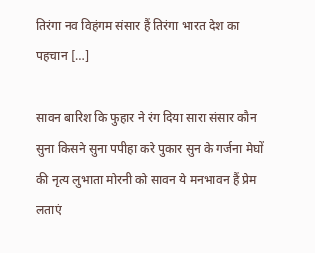तिरंगा नव विहंगम संसार हैं तिरंगा भारत देश का पहचान […]

सावन बारिश कि फुहार ने रंग दिया सारा संसार कौन सुना किसने सुना पपीहा करे पुकार सुन के गर्जना मेघों की नृत्य लुभाता मोरनी को सावन ये मनभावन हैं प्रेम लताएं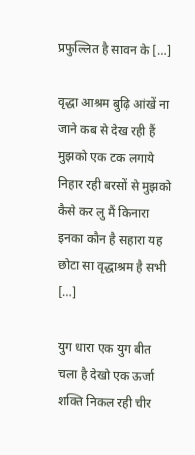प्रफुल्लित है सावन के […]

वृद्धा आश्रम बुढ़ि आंखें ना जाने कब से देख रही हैं मुझको एक टक लगाये निहार रही बरसों से मुझको कैसे कर लु मैं किनारा इनका कौन है सहारा यह छोटा सा वृद्धाश्रम है सभी […]

युग धारा एक युग बीत चला है देखो एक ऊर्जा शक्ति निकल रही चीर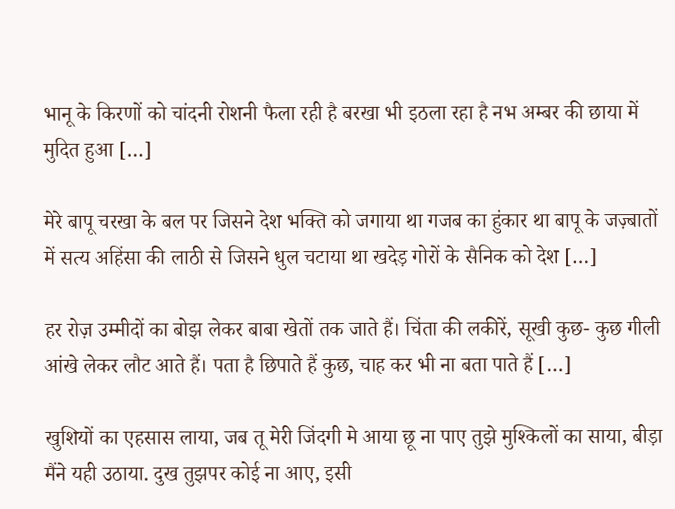भानू के किरणों को चांदनी रोशनी फैला रही है बरखा भी इठला रहा है नभ अम्बर की छाया में मुदित हुआ […]

मेरे बापू चरखा के बल पर जिसने देश भक्ति को जगाया था गजब का हुंकार था बापू के जज़्बातों में सत्य अहिंसा की लाठी से जिसने धुल चटाया था खदेड़ गोरों के सैनिक को देश […]

हर रोज़ उम्मीदों का बोझ लेकर बाबा खेतों तक जाते हैं। चिंता की लकीरें, सूखी कुछ- कुछ गीली आंखे लेकर लौट आते हैं। पता है छिपाते हैं कुछ, चाह कर भी ना बता पाते हैं […]

खुशियों का एहसास लाया, जब तू मेरी जिंदगी मे आया छू ना पाए तुझे मुश्किलों का साया, बीड़ा मैंने यही उठाया. दुख तुझपर कोई ना आए, इसी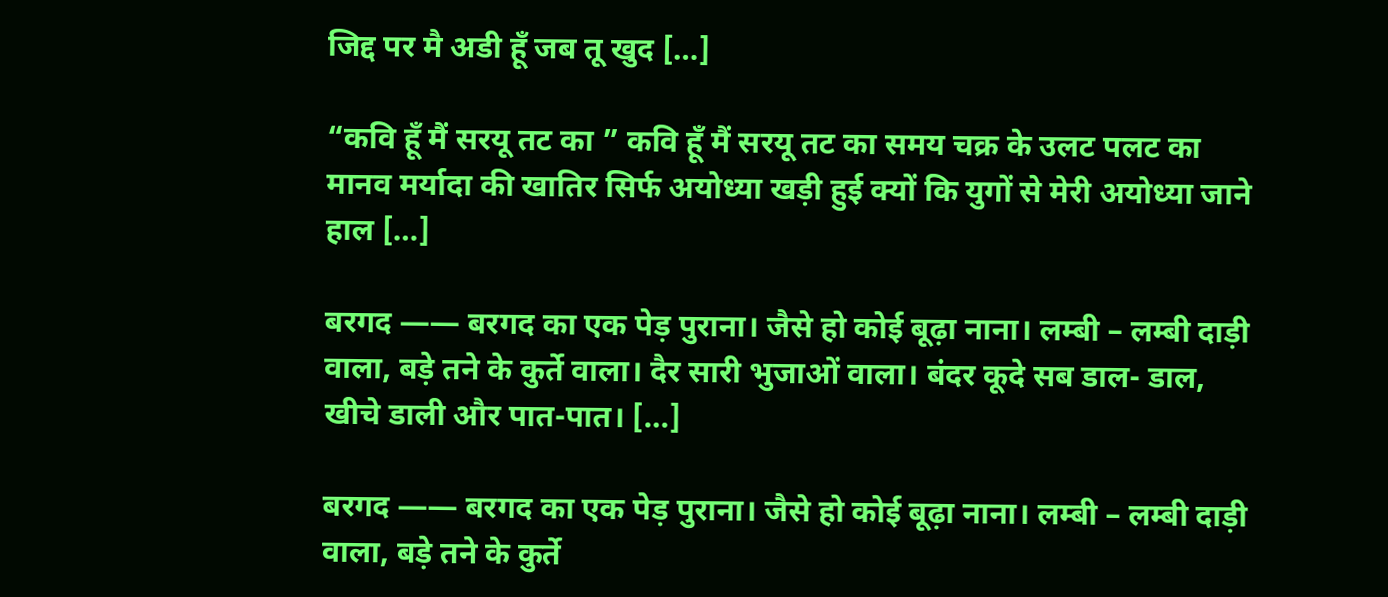जिद्द पर मै अडी हूँ जब तू खुद […]

“कवि हूँ मैं सरयू तट का ” कवि हूँ मैं सरयू तट का समय चक्र के उलट पलट का मानव मर्यादा की खातिर सिर्फ अयोध्या खड़ी हुई क्यों कि युगों से मेरी अयोध्या जाने हाल […]

बरगद —— बरगद का एक पेड़ पुराना। जैसे हो कोई बूढ़ा नाना। लम्बी – लम्बी दाड़ी वाला, बड़े तने के कुर्ते वाला। दैर सारी भुजाओं वाला। बंदर कूदे सब डाल- डाल, खीचे डाली और पात-पात। […]

बरगद —— बरगद का एक पेड़ पुराना। जैसे हो कोई बूढ़ा नाना। लम्बी – लम्बी दाड़ी वाला, बड़े तने के कुर्ते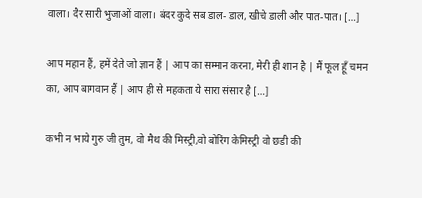वाला। दैर सारी भुजाओं वाला। बंदर कुदे सब डाल- डाल, खीचे डाली और पात-पात। […]

आप महान हैं, हमें देते जो ज्ञान हैं | आप का सम्मान करना, मेरी ही शान है | मैं फूल हूँ चमन का, आप बागवान हैं | आप ही से महकता ये सारा संसार है […]

कभी न भाये गुरु जी तुम, वो मैथ की मिस्ट्री,वो बोरिंग केमिस्ट्री वो छडी की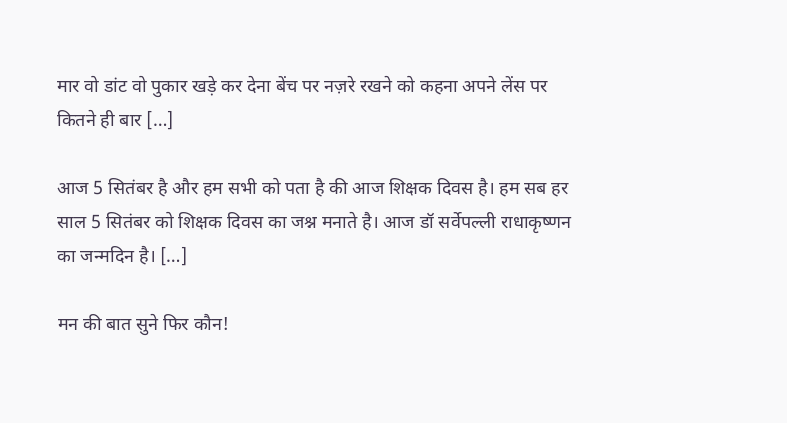मार वो डांट वो पुकार खड़े कर देना बेंच पर नज़रे रखने को कहना अपने लेंस पर कितने ही बार […]

आज 5 सितंबर है और हम सभी को पता है की आज शिक्षक दिवस है। हम सब हर साल 5 सितंबर को शिक्षक दिवस का जश्न मनाते है। आज डॉ सर्वेपल्ली राधाकृष्णन का जन्मदिन है। […]

मन की बात सुने फिर कौन!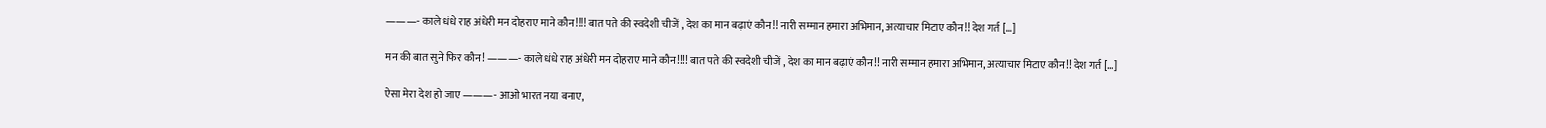———- काले धंधे राह अंधेरी मन दोहराए माने कौन!!!! बात पते की स्वदेशी चीजें , देश का मान बढ़ाएं कौन!! नारी सम्मान हमारा अभिमान, अत्याचार मिटाए कौन!! देश गर्त […]

मन की बात सुने फिर कौन! ———- काले धंधे राह अंधेरी मन दोहराए माने कौन!!!! बात पते की स्वदेशी चीजें , देश का मान बढ़ाएं कौन!! नारी सम्मान हमारा अभिमान, अत्याचार मिटाए कौन!! देश गर्त […]

ऐसा मेरा देश हो जाए ———- आओ भारत नया बनाए,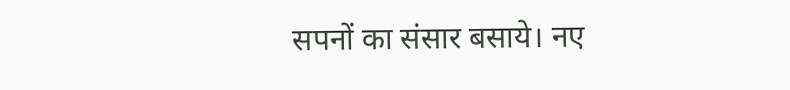सपनों का संसार बसाये। नए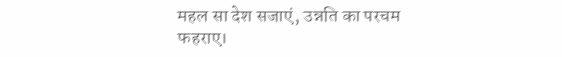महल सा देश सजाएं, उन्नति का परचम फहराए।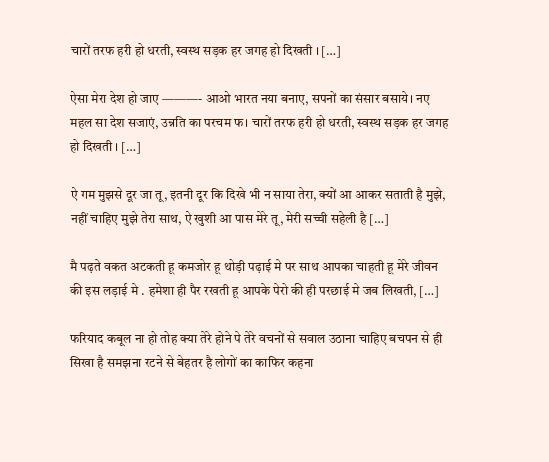चारों तरफ हरी हो धरती, स्वस्थ सड़क हर जगह हो दिखती । […]

ऐसा मेरा देश हो जाए ———- आओ भारत नया बनाए, सपनों का संसार बसाये। नए महल सा देश सजाएं, उन्नति का परचम फ। चारों तरफ हरी हो धरती, स्वस्थ सड़क हर जगह हो दिखती । […]

ऐ गम मुझसे दूर जा तू, इतनी दूर कि दिखे भी न साया तेरा, क्यों आ आकर सताती है मुझे, नहीं चाहिए मुझे तेरा साथ, ऐ खुशी आ पास मेरे तू, मेरी सच्ची सहेली है […]

मै पढ़ते वकत अटकती हू कमजोर हू थोड़ी पढ़ाई मे पर साथ आपका चाहती हू मेरे जीवन की इस लड़ाई मे . हमेशा ही पैर रखती हू आपके पेरो की ही परछाई मे जब लिखती, […]

फरियाद कबूल ना हो तोह क्या तेरे होने पे तेरे वचनों से सवाल उठाना चाहिए बचपन से ही सिखा है समझना रटने से बेहतर है लोगों का काफिर कहना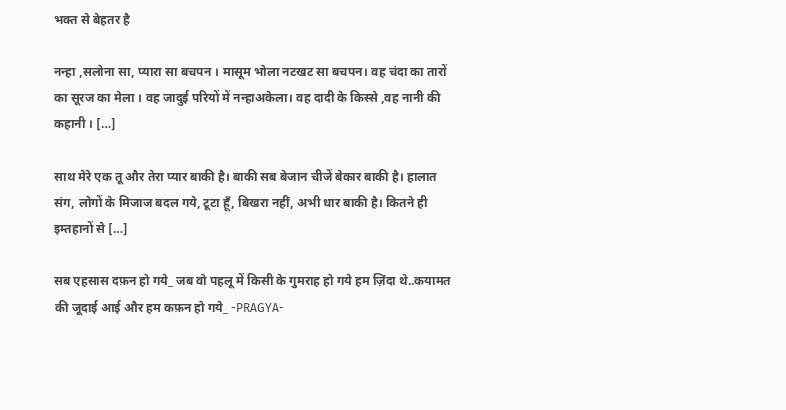भक्त से बेहतर है

नन्हा ,सलोना सा, प्यारा सा बचपन । मासूम भोला नटखट सा बचपन। वह चंदा का तारों का सूरज का मेला । वह जादुई परियों में नन्हाअकेला। वह दादी के किस्से ,वह नानी की कहानी । […]

साथ मेरे एक तू और तेरा प्यार बाकी है। बाकी सब बेजान चीजें बेकार बाकी है। हालात संग, लोगों के मिजाज बदल गये, टूटा हूँ, बिखरा नहीं, अभी धार बाकी है। कितने ही इम्तहानों से […]

सब एहसास दफ़न हो गये_ जब वो पहलू में किसी के गुमराह हो गये हम ज़िंदा थे..कयामत की जूदाई आई और हम कफ़न हो गये_ -PRAGYA-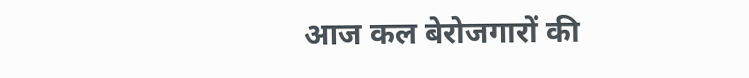आज कल बेरोजगारों की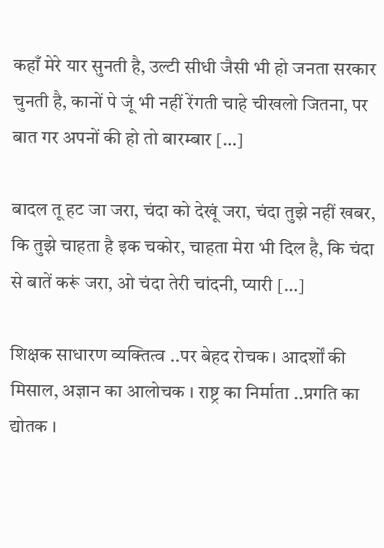कहाँ मेरे यार सुनती है, उल्टी सीधी जैसी भी हो जनता सरकार चुनती है, कानों पे जूं भी नहीं रेंगती चाहे चीखलो जितना, पर बात गर अपनों की हो तो बारम्बार […]

बादल तू हट जा जरा, चंदा को देखूं जरा, चंदा तुझे नहीं खबर, कि तुझे चाहता है इक चकोर, चाहता मेरा भी दिल है, कि चंदा से बातें करूं जरा, ओ चंदा तेरी चांदनी, प्यारी […]

शिक्षक साधारण व्यक्तित्व ..पर बेहद रोचक। आदर्शों की मिसाल, अज्ञान का आलोचक । राष्ट्र का निर्माता ..प्रगति का द्योतक ।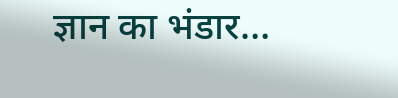ज्ञान का भंडार…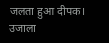जलता हुआ दीपक। उजाला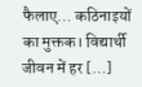फैलाए… कठिनाइयों का मुक्तक। विद्यार्थी जीवन में हर […]